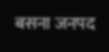बसना जनपद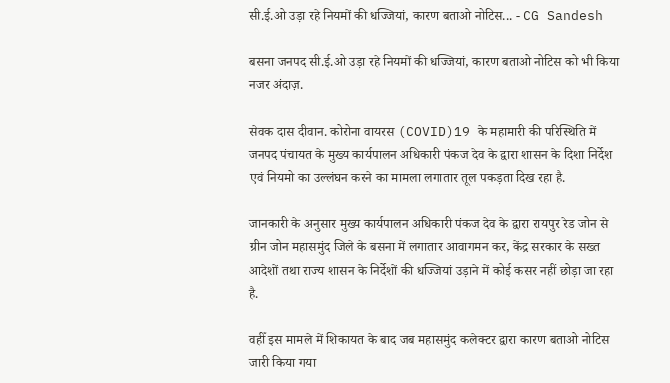सी.ई.ओ उड़ा रहे नियमों की धज्जियां, कारण बताओ नोटिस... - CG Sandesh

बसना जनपद सी.ई.ओ उड़ा रहे नियमों की धज्जियां, कारण बताओ नोटिस को भी किया नजर अंदाज़.

सेवक दास दीवान. कोरोना वायरस (COVID)19 के महामारी की परिस्थिति में जनपद पंचायत के मुख्य कार्यपालन अधिकारी पंकज देव के द्वारा शासन के दिशा निर्देश एवं नियमो का उल्लंघन करने का मामला लगातार तूल पकड़ता दिख रहा है.

जानकारी के अनुसार मुख्य कार्यपालन अधिकारी पंकज देव के द्वारा रायपुर रेड जोन से ग्रीन जोन महासमुंद जिले के बसना में लगातार आवागमन कर, केंद्र सरकार के सख्त आदेशों तथा राज्य शासन के निर्देशों की धज्जियां उड़ाने में कोई कसर नहीं छोड़ा जा रहा है.

वहीँ इस मामले में शिकायत के बाद जब महासमुंद कलेक्टर द्वारा कारण बताओ नोटिस जारी किया गया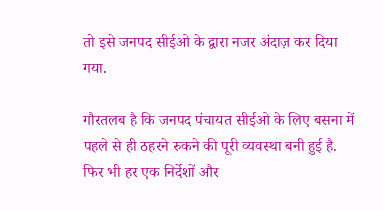तो इसे जनपद सीईओ के द्वारा नजर अंदाज़ कर दिया गया.

गौरतलब है कि जनपद पंचायत सीईओ के लिए बसना में पहले से ही ठहरने रुकने की पूरी व्यवस्था बनी हुई है. फिर भी हर एक निर्देशों और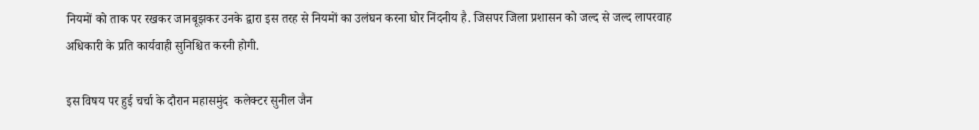नियमों को ताक पर रखकर जानबूझकर उनके द्वारा इस तरह से नियमों का उलंघन करना घोर निंदनीय है. जिसपर जिला प्रशासन को जल्द से जल्द लापरवाह अधिकारी के प्रति कार्यवाही सुनिश्चित करनी होगी.

इस विषय पर हुई चर्चा के दौरान महासमुंद  कलेक्टर सुनील जैन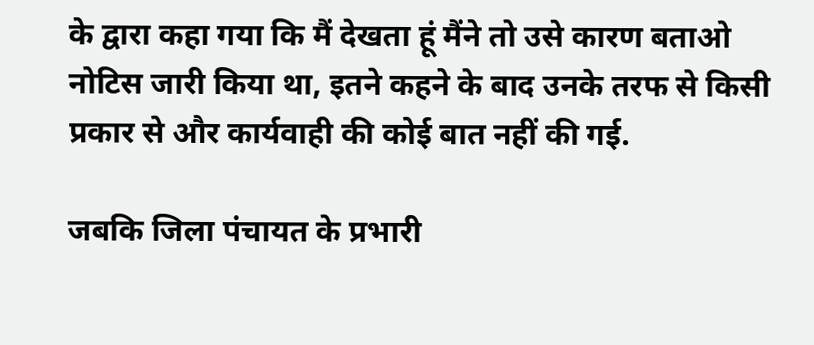के द्वारा कहा गया कि मैं देखता हूं मैंने तो उसे कारण बताओ नोटिस जारी किया था, इतने कहने के बाद उनके तरफ से किसी प्रकार से और कार्यवाही की कोई बात नहीं की गई.

जबकि जिला पंचायत के प्रभारी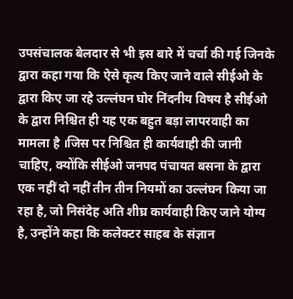उपसंचालक बेलदार से भी इस बारे में चर्चा की गई जिनके द्वारा कहा गया कि ऐसे कृत्य किए जाने वाले सीईओ के द्वारा किए जा रहे उल्लंघन घोर निंदनीय विषय है सीईओ के द्वारा निश्चित ही यह एक बहुत बड़ा लापरवाही का मामला है ।जिस पर निश्चित ही कार्यवाही की जानी चाहिए, क्योंकि सीईओ जनपद पंचायत बसना के द्वारा एक नहीं दो नहीं तीन तीन नियमों का उल्लंघन किया जा रहा है, जो निसंदेह अति शीघ्र कार्यवाही किए जाने योग्य है, उन्होंने कहा कि कलेक्टर साहब के संज्ञान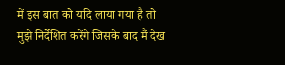में इस बात को यदि लाया गया है तो मुझे निर्देशित करेंगे जिसके बाद मैं देख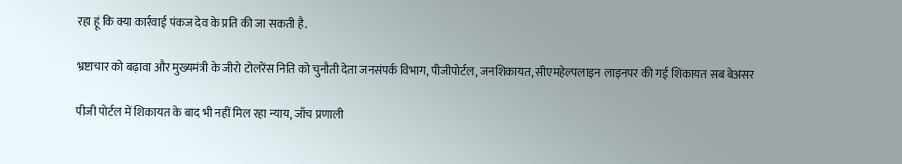रहा हूं कि क्या कार्रवाई पंकज देव के प्रति की जा सकती है.

भ्रष्टाचार को बढ़ावा और मुख्यमंत्री के जीरो टोलरेंस निति को चुनौती देता जनसंपर्क विभाग, पीजीपोर्टल, जनशिकायत, सीएमहेल्पलाइन लाइनपर की गई शिकायत सब बेअसर

पीजी पोर्टल में शिकायत के बाद भी नहीं मिल रहा न्याय, जाँच प्रणाली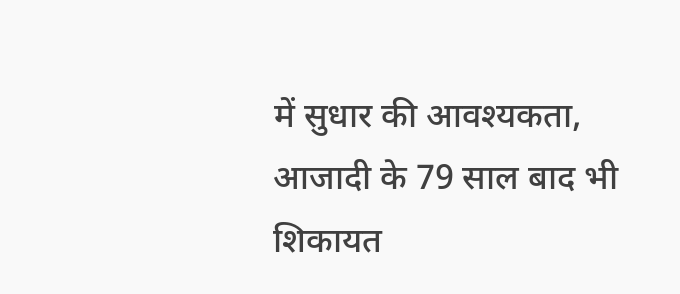में सुधार की आवश्यकता, आजादी के 79 साल बाद भी शिकायत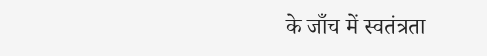के जाँच में स्वतंत्रता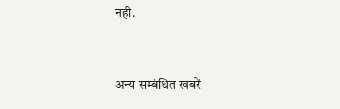नही.


अन्य सम्बंधित खबरें